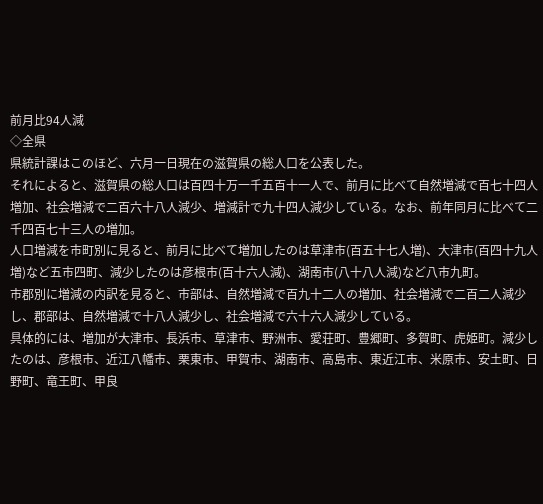前月比94人減
◇全県
県統計課はこのほど、六月一日現在の滋賀県の総人口を公表した。
それによると、滋賀県の総人口は百四十万一千五百十一人で、前月に比べて自然増減で百七十四人増加、社会増減で二百六十八人減少、増減計で九十四人減少している。なお、前年同月に比べて二千四百七十三人の増加。
人口増減を市町別に見ると、前月に比べて増加したのは草津市(百五十七人増)、大津市(百四十九人増)など五市四町、減少したのは彦根市(百十六人減)、湖南市(八十八人減)など八市九町。
市郡別に増減の内訳を見ると、市部は、自然増減で百九十二人の増加、社会増減で二百二人減少し、郡部は、自然増減で十八人減少し、社会増減で六十六人減少している。
具体的には、増加が大津市、長浜市、草津市、野洲市、愛荘町、豊郷町、多賀町、虎姫町。減少したのは、彦根市、近江八幡市、栗東市、甲賀市、湖南市、高島市、東近江市、米原市、安土町、日野町、竜王町、甲良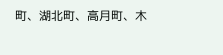町、湖北町、高月町、木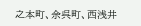之本町、余呉町、西浅井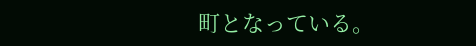町となっている。